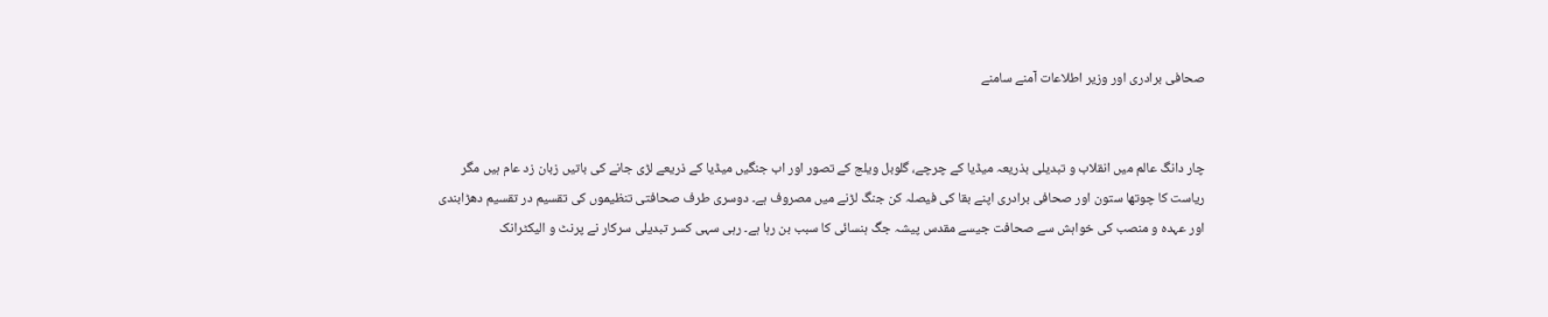صحافی برادری اور وزیر اطلاعات آمنے سامنے


چار دانگ عالم میں انقلاب و تبدیلی بذریعہ میڈیا کے چرچے، گلوبل ویلج کے تصور اور اب جنگیں میڈیا کے ذریعے لڑی جانے کی باتیں زبان زد عام ہیں مگر ریاست کا چوتھا ستون اور صحافی برادری اپنے بقا کی فیصلہ کن جنگ لڑنے میں مصروف ہے۔ دوسری طرف صحافتی تنظیموں کی تقسیم در تقسیم دھڑابندی اور عہدہ و منصب کی خواہش سے صحافت جیسے مقدس پیشہ جگ ہنسائی کا سبب بن رہا ہے۔ رہی سہی کسر تبدیلی سرکار نے پرنٹ و الیکٹرانک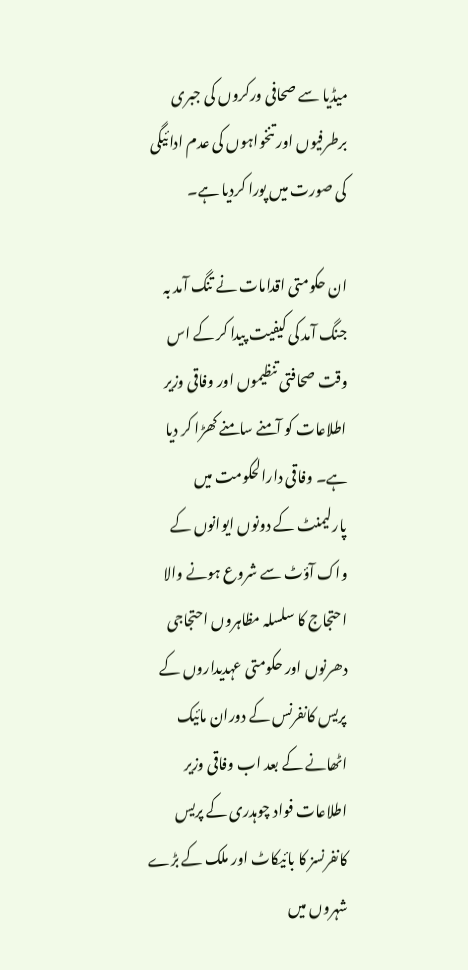میڈیا سے صحافی ورکروں کی جبری برطرفیوں اور تنخواہوں کی عدم ادائیگی کی صورت میں پورا کردیا ہے۔

ان حکومتی اقدامات نے تنگ آمد بہ جنگ آمد کی کیفیت پیدا کر کے اس وقت صحافتی تنظیموں اور وفاقی وزیر اطلاعات کو آمنے سامنے کھڑا کر دیا ہے۔ وفاقی دارالحکومت میں پارلیمنٹ کے دونوں ایوانوں کے واک آؤٹ سے شروع ہونے والا احتجاج کا سلسلہ مظاہروں احتجاجی دھرنوں اور حکومتی عہدیداروں کے پریس کانفرنس کے دوران مائیک اٹھانے کے بعد اب وفاقی وزیر اطلاعات فواد چوہدری کے پریس کانفرنسز کا بائیکاٹ اور ملک کے بڑے شہروں میں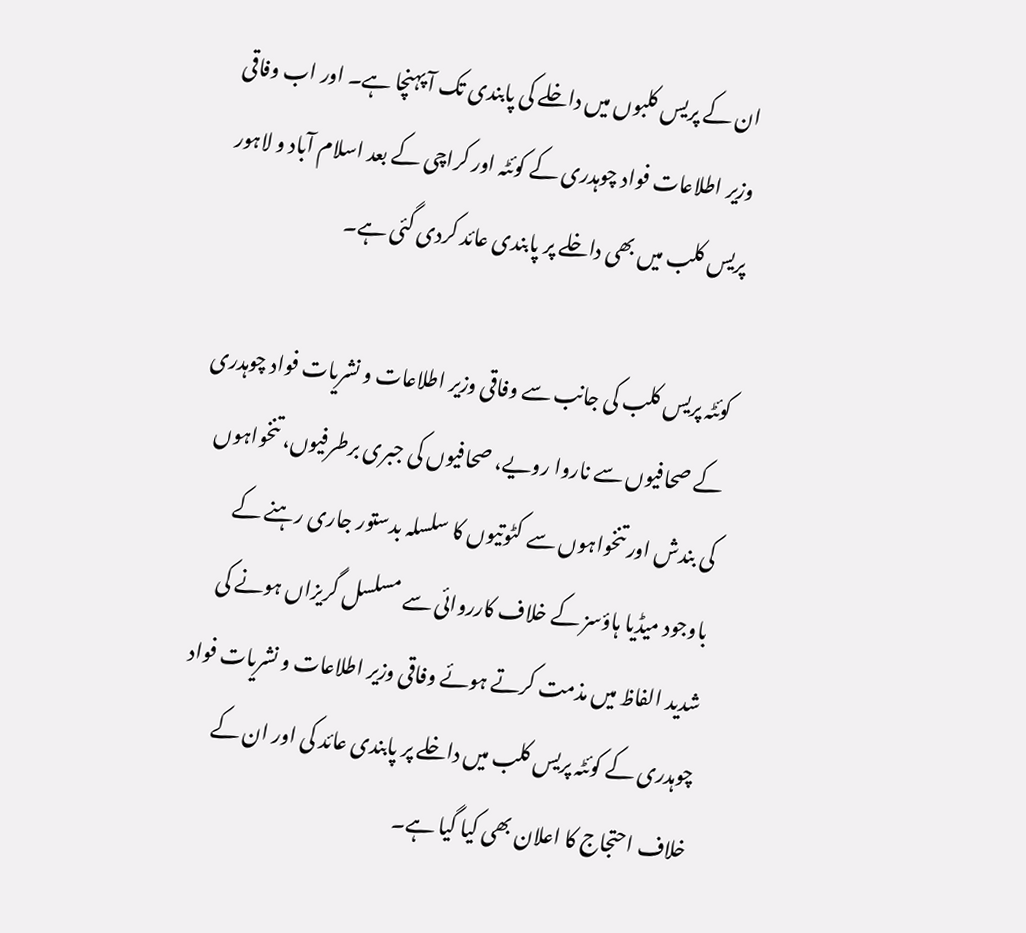ان کے پریس کلبوں میں داخلے کی پابندی تک آ پہنچا ہے۔ اور اب وفاقی وزیر اطلاعات فواد چوہدری کے کوئٹہ اور کراچی کے بعد اسلام آباد و لاہور پریس کلب میں بھی داخلے پر پابندی عائد کردی گئی ہے۔

کوئٹہ پریس کلب کی جانب سے وفاقی وزیر اطلاعات و نشریات فواد چوہدری کے صحافیوں سے ناروا رویے، صحافیوں کی جبری برطرفیوں، تنخواہوں کی بندش اور تنخواہوں سے کٹوتیوں کا سلسلہ بدستور جاری رہنے کے باوجود میڈیا ہاؤسز کے خلاف کارروائی سے مسلسل گریزاں ہونے کی شدید الفاظ میں مذمت کرتے ہوئے وفاقی وزیر اطلاعات و نشریات فواد چوہدری کے کوئٹہ پریس کلب میں داخلے پر پابندی عائد کی اور ان کے خلاف احتجاج کا اعلان بھی کیا گیا ہے۔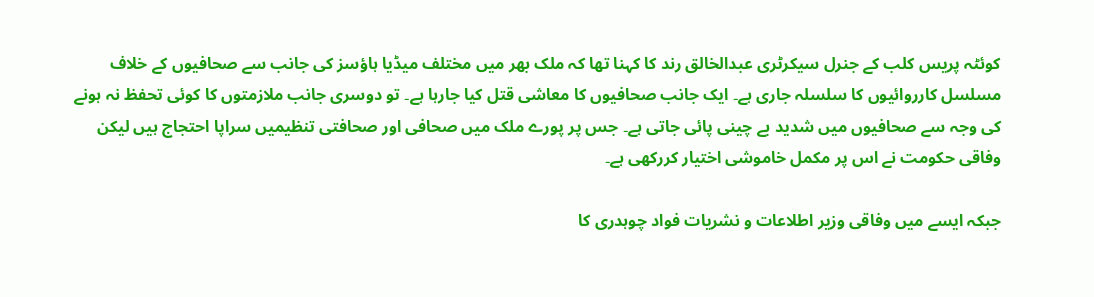کوئٹہ پریس کلب کے جنرل سیکرٹری عبدالخالق رند کا کہنا تھا کہ ملک بھر میں مختلف میڈیا ہاؤسز کی جانب سے صحافیوں کے خلاف مسلسل کارروائیوں کا سلسلہ جاری ہے۔ ایک جانب صحافیوں کا معاشی قتل کیا جارہا ہے۔ تو دوسری جانب ملازمتوں کا کوئی تحفظ نہ ہونے کی وجہ سے صحافیوں میں شدید بے چینی پائی جاتی ہے۔ جس پر پورے ملک میں صحافی اور صحافتی تنظیمیں سراپا احتجاج ہیں لیکن وفاقی حکومت نے اس پر مکمل خاموشی اختیار کررکھی ہے۔

جبکہ ایسے میں وفاقی وزیر اطلاعات و نشریات فواد چوہدری کا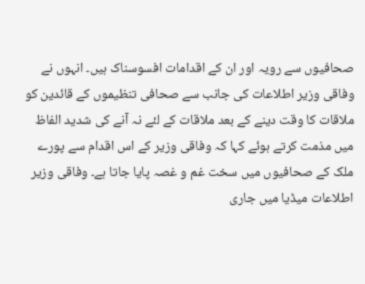صحافیوں سے رویہ اور ان کے اقدامات افسوسناک ہیں۔ انہوں نے وفاقی وزیر اطلاعات کی جانب سے صحافی تنظیموں کے قائدین کو ملاقات کا وقت دینے کے بعد ملاقات کے لئے نہ آنے کی شدید الفاظ میں مذمت کرتے ہوئے کہا کہ وفاقی وزیر کے اس اقدام سے پورے ملک کے صحافیوں میں سخت غم و غصہ پایا جاتا ہے۔ وفاقی وزیر اطلاعات میڈیا میں جاری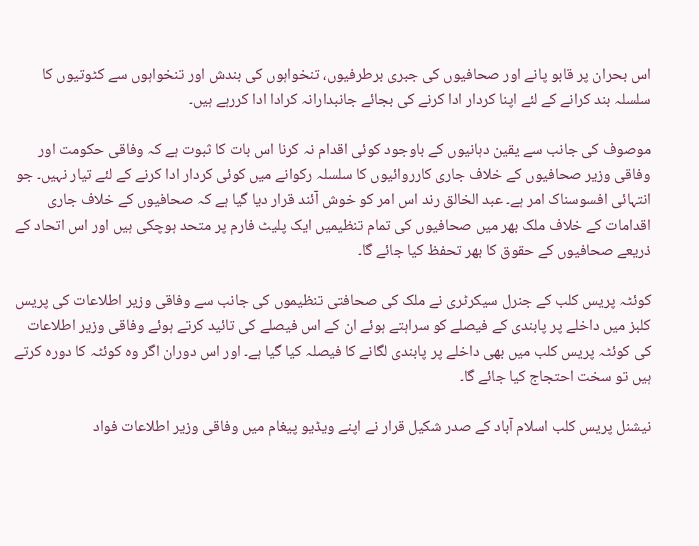اس بحران پر قابو پانے اور صحافیوں کی جبری برطرفیوں، تنخواہوں کی بندش اور تنخواہوں سے کٹوتیوں کا سلسلہ بند کرانے کے لئے اپنا کردار ادا کرنے کی بجائے جانبدارانہ کرادا ادا کررہے ہیں۔

موصوف کی جانب سے یقین دہانیوں کے باوجود کوئی اقدام نہ کرنا اس بات کا ثبوت ہے کہ وفاقی حکومت اور وفاقی وزیر صحافیوں کے خلاف جاری کارروائیوں کا سلسلہ رکوانے میں کوئی کردار ادا کرنے کے لئے تیار نہیں۔ جو انتہائی افسوسناک امر ہے۔ عبد الخالق رند اس امر کو خوش آئند قرار دیا گیا ہے کہ صحافیوں کے خلاف جاری اقدامات کے خلاف ملک بھر میں صحافیوں کی تمام تنظیمیں ایک پلیٹ فارم پر متحد ہوچکی ہیں اور اس اتحاد کے ذریعے صحافیوں کے حقوق کا بھر تحفظ کیا جائے گا۔

کوئٹہ پریس کلب کے جنرل سیکرٹری نے ملک کی صحافتی تنظیموں کی جانب سے وفاقی وزیر اطلاعات کی پریس کلبز میں داخلے پر پابندی کے فیصلے کو سراہتے ہوئے ان کے اس فیصلے کی تائید کرتے ہوئے وفاقی وزیر اطلاعات کی کوئٹہ پریس کلب میں بھی داخلے پر پابندی لگانے کا فیصلہ کیا گیا ہے۔ اور اس دوران اگر وہ کوئٹہ کا دورہ کرتے ہیں تو سخت احتجاج کیا جائے گا۔

نیشنل پریس کلب اسلام آباد کے صدر شکیل قرار نے اپنے ویڈیو پیغام میں وفاقی وزیر اطلاعات فواد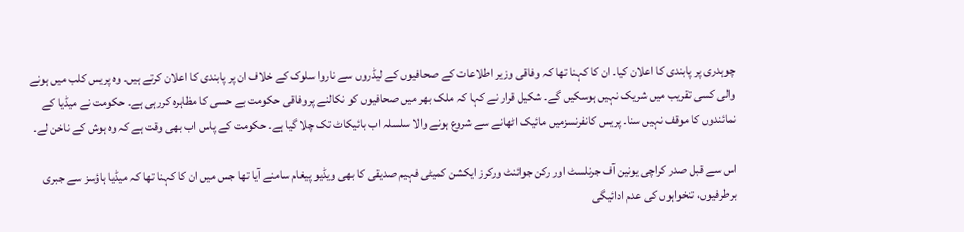چوہدری پر پابندی کا اعلان کیا۔ ان کا کہنا تھا کہ وفاقی وزیر اطلاعات کے صحافیوں کے لیڈروں سے ناروا سلوک کے خلاف ان پر پابندی کا اعلان کرتے ہیں۔ وہ پریس کلب میں ہونے والی کسی تقریب میں شریک نہیں ہوسکیں گے۔ شکیل قرار نے کہا کہ ملک بھر میں صحافیوں کو نکالنے پروفاقی حکومت بے حسی کا مظاہرہ کررہی ہے۔ حکومت نے میڈیا کے نمائندوں کا موقف نہیں سنا۔ پریس کانفرنسزمیں مائیک اٹھانے سے شروع ہونے والا سلسلہ اب بائیکاٹ تک چلا گیا ہے۔ حکومت کے پاس اب بھی وقت ہے کہ وہ ہوش کے ناخن لے۔

اس سے قبل صدر کراچی یونین آف جرنلسٹ اور رکن جوائنٹ ورکرز ایکشن کمیٹی فہیم صدیقی کا بھی ویڈیو پیغام سامنے آیا تھا جس میں ان کا کہنا تھا کہ میڈیا ہاؤسز سے جبری برطرفیوں، تنخواہوں کی عدم ادائیگی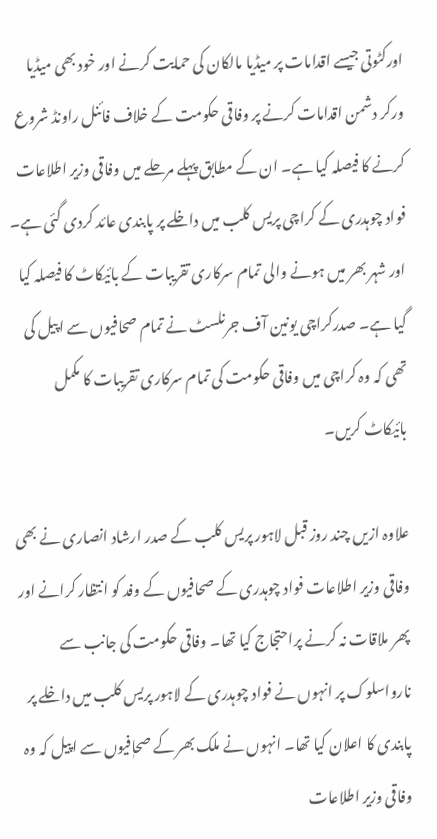اورکٹوتی جیسے اقدامات پر میڈیا مالکان کی حمایت کرنے اور خود بھی میڈیا ورکر دشمن اقدامات کرنے پر وفاقی حکومت کے خلاف فائنل راونڈ شروع کرنے کا فیصلہ کیا ہے۔ ان کے مطابق پہلے مرحلے میں وفاقی وزیر اطلاعات فواد چوہدری کے کراچی پریس کلب میں داخلے پر پابندی عائد کردی گئی ہے۔ اور شہر بھر میں ہونے والی تمام سرکاری تقریبات کے بائیکاٹ کا فیصلہ کیا گیا ہے۔ صدرکراچی یونین آف جرنلسٹ نے تمام صحافیوں سے اپیل کی تھی کہ وہ کراچی میں وفاقی حکومت کی تمام سرکاری تقریبات کا مکمل بائیکاٹ کریں۔

علاوہ ازیں چند روز قبل لاہور پریس کلب کے صدر ارشاد انصاری نے بھی وفاقی وزیر اطلاعات فواد چوہدری کے صحافیوں کے وفد کو انتظار کرانے اور پھر ملاقات نہ کرنے پراحتجاج کیا تھا۔ وفاقی حکومت کی جانب سے نارواسلوک پر انہوں نے فواد چوہدری کے لاہور پریس کلب میں داخلے پر پابندی کا اعلان کیا تھا۔ انہوں نے ملک بھر کے صحاٖفیوں سے اپیل کہ وہ وفاقی وزیر اطلاعات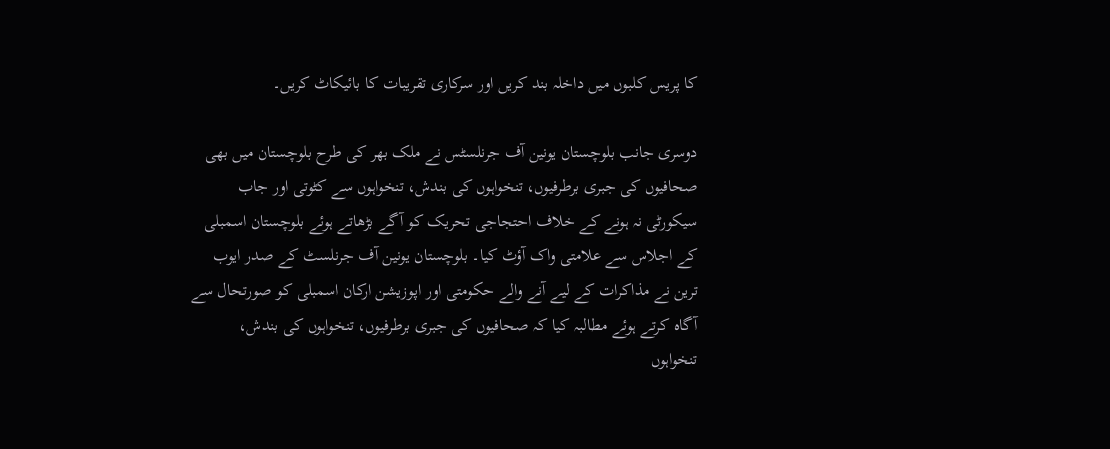کا پریس کلبوں میں داخلہ بند کریں اور سرکاری تقریبات کا بائیکاٹ کریں۔

دوسری جانب بلوچستان یونین آف جرنلسٹس نے ملک بھر کی طرح بلوچستان میں بھی صحافیوں کی جبری برطرفیوں، تنخواہوں کی بندش، تنخواہوں سے کٹوتی اور جاب سیکورٹی نہ ہونے کے خلاف احتجاجی تحریک کو آگے بڑھاتے ہوئے بلوچستان اسمبلی کے اجلاس سے علامتی واک آؤٹ کیا۔ بلوچستان یونین آف جرنلسٹ کے صدر ایوب ترین نے مذاکرات کے لیے آنے والے حکومتی اور اپوزیشن ارکان اسمبلی کو صورتحال سے آگاہ کرتے ہوئے مطالبہ کیا کہ صحافیوں کی جبری برطرفیوں، تنخواہوں کی بندش، تنخواہوں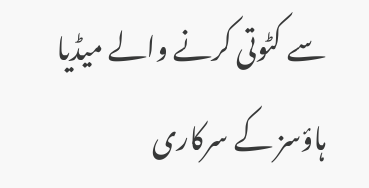سے کٹوتی کرنے والے میڈیا ہاؤسز کے سرکاری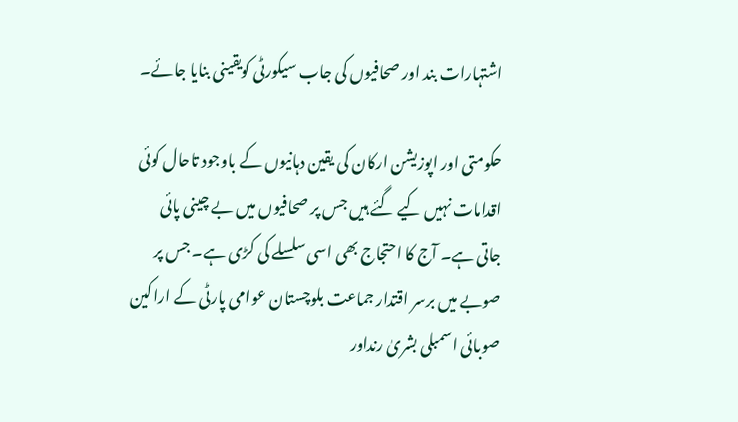اشتہارات بند اور صحافیوں کی جاب سیکورٹی کویقینی بنایا جائے۔

حکومتی اور اپوزیشن ارکان کی یقین دہانیوں کے باوجود تاحال کوئی اقدامات نہیں کیے گئے ہیں جس پر صحافیوں میں بے چینی پائی جاتی ہے۔ آج کا احتجاج بھی اسی سلسلے کی کڑی ہے۔ جس پر صوبے میں برسر اقتدار جماعت بلوچستان عوامی پارٹی کے اراکین صوبائی اسمبلی بشریٰ رنداور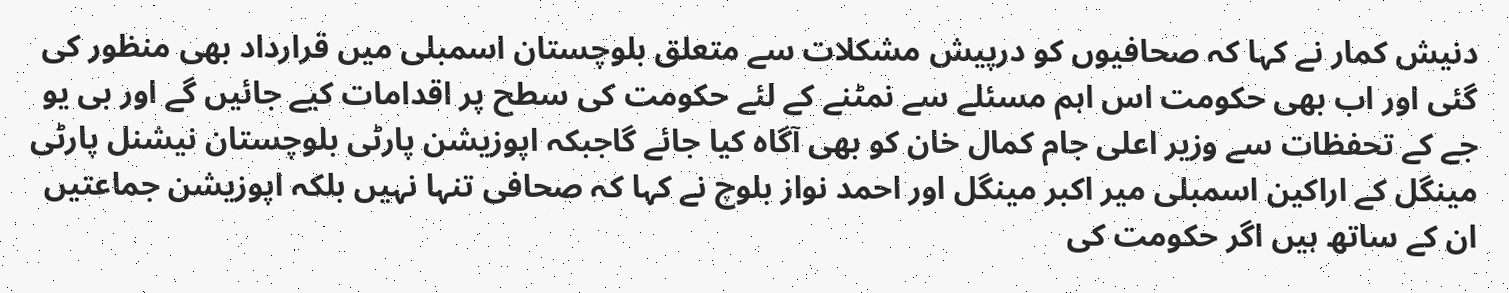دنیش کمار نے کہا کہ صحافیوں کو درپیش مشکلات سے متعلق بلوچستان اسمبلی میں قرارداد بھی منظور کی گئی اور اب بھی حکومت اس اہم مسئلے سے نمٹنے کے لئے حکومت کی سطح پر اقدامات کیے جائیں گے اور بی یو جے کے تحفظات سے وزیر اعلی جام کمال خان کو بھی آگاہ کیا جائے گاجبکہ اپوزیشن پارٹی بلوچستان نیشنل پارٹی مینگل کے اراکین اسمبلی میر اکبر مینگل اور احمد نواز بلوچ نے کہا کہ صحافی تنہا نہیں بلکہ اپوزیشن جماعتیں ان کے ساتھ ہیں اگر حکومت کی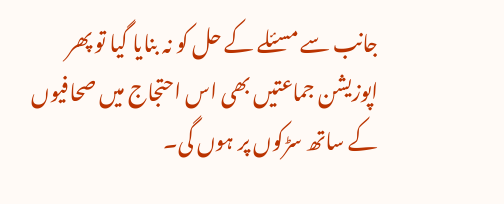جانب سے مسئلے کے حل کو نہ بنایا گیا تو پھر اپوزیشن جماعتیں بھی اس احتجاج میں صحافیوں کے ساتھ سڑکوں پر ہوں گی۔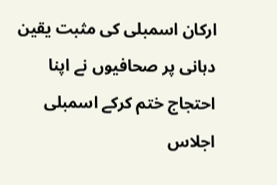ارکان اسمبلی کی مثبت یقین دہانی پر صحافیوں نے اپنا احتجاج ختم کرکے اسمبلی اجلاس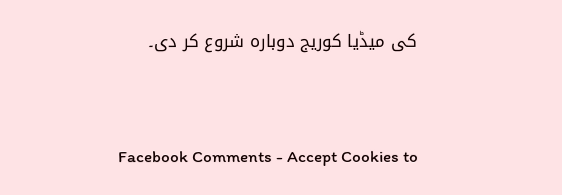کی میڈیا کوریج دوبارہ شروع کر دی۔


Facebook Comments - Accept Cookies to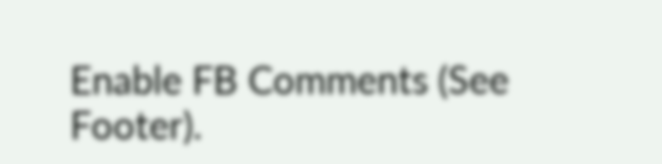Enable FB Comments (See Footer).